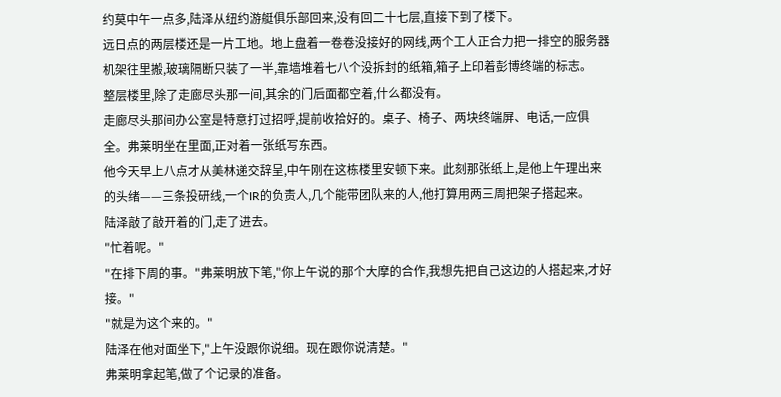约莫中午一点多,陆泽从纽约游艇俱乐部回来,没有回二十七层,直接下到了楼下。
远日点的两层楼还是一片工地。地上盘着一卷卷没接好的网线,两个工人正合力把一排空的服务器机架往里搬,玻璃隔断只装了一半,靠墙堆着七八个没拆封的纸箱,箱子上印着彭博终端的标志。
整层楼里,除了走廊尽头那一间,其余的门后面都空着,什么都没有。
走廊尽头那间办公室是特意打过招呼,提前收拾好的。桌子、椅子、两块终端屏、电话,一应俱全。弗莱明坐在里面,正对着一张纸写东西。
他今天早上八点才从美林递交辞呈,中午刚在这栋楼里安顿下来。此刻那张纸上,是他上午理出来的头绪——三条投研线,一个IR的负责人,几个能带团队来的人,他打算用两三周把架子搭起来。
陆泽敲了敲开着的门,走了进去。
"忙着呢。"
"在排下周的事。"弗莱明放下笔,"你上午说的那个大摩的合作,我想先把自己这边的人搭起来,才好接。"
"就是为这个来的。"
陆泽在他对面坐下,"上午没跟你说细。现在跟你说清楚。"
弗莱明拿起笔,做了个记录的准备。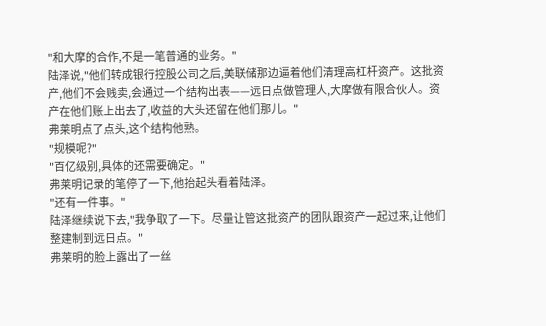"和大摩的合作,不是一笔普通的业务。"
陆泽说,"他们转成银行控股公司之后,美联储那边逼着他们清理高杠杆资产。这批资产,他们不会贱卖,会通过一个结构出表——远日点做管理人,大摩做有限合伙人。资产在他们账上出去了,收益的大头还留在他们那儿。"
弗莱明点了点头,这个结构他熟。
"规模呢?"
"百亿级别,具体的还需要确定。"
弗莱明记录的笔停了一下,他抬起头看着陆泽。
"还有一件事。"
陆泽继续说下去,"我争取了一下。尽量让管这批资产的团队跟资产一起过来,让他们整建制到远日点。"
弗莱明的脸上露出了一丝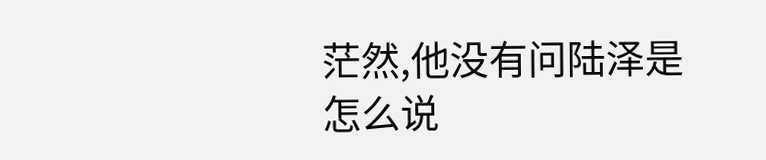茫然,他没有问陆泽是怎么说